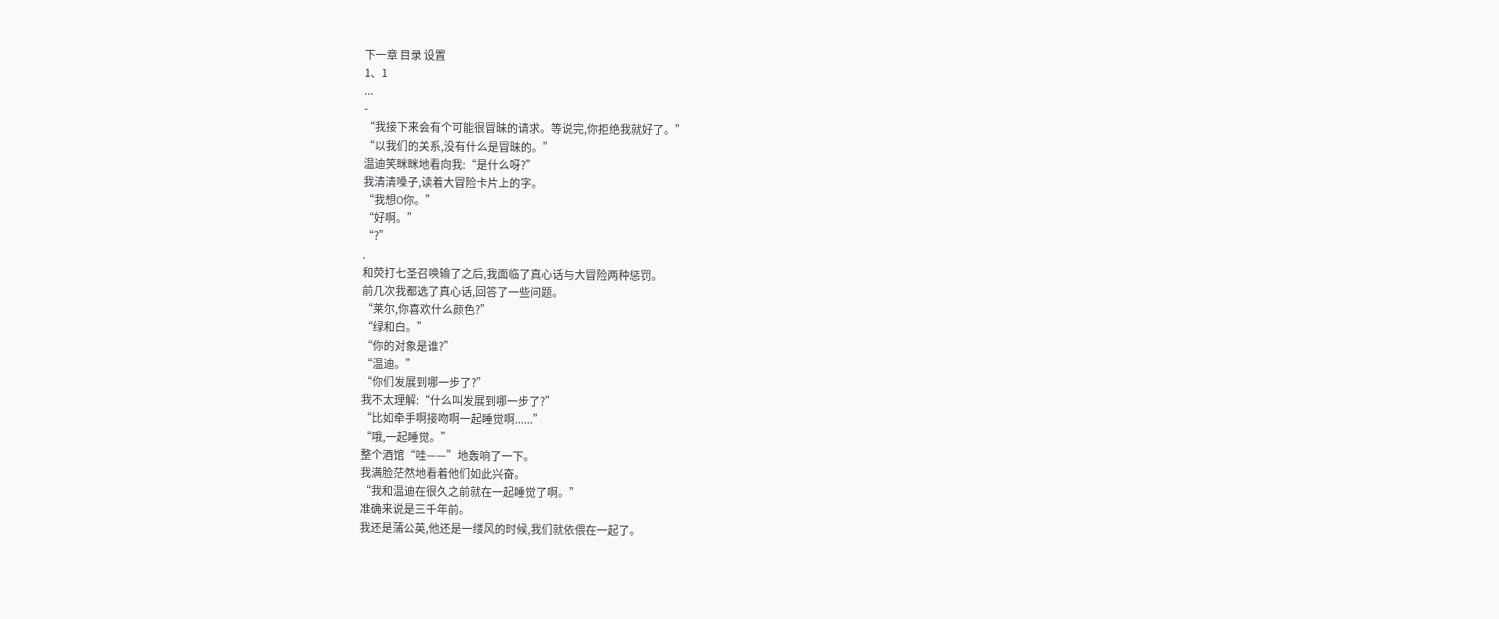下一章 目录 设置
1、1
...
-
“我接下来会有个可能很冒昧的请求。等说完,你拒绝我就好了。”
“以我们的关系,没有什么是冒昧的。”
温迪笑眯眯地看向我:“是什么呀?”
我清清嗓子,读着大冒险卡片上的字。
“我想O你。”
“好啊。”
“?”
.
和荧打七圣召唤输了之后,我面临了真心话与大冒险两种惩罚。
前几次我都选了真心话,回答了一些问题。
“莱尔,你喜欢什么颜色?”
“绿和白。”
“你的对象是谁?”
“温迪。”
“你们发展到哪一步了?”
我不太理解:“什么叫发展到哪一步了?”
“比如牵手啊接吻啊一起睡觉啊......”
“哦,一起睡觉。”
整个酒馆“哇——”地轰响了一下。
我满脸茫然地看着他们如此兴奋。
“我和温迪在很久之前就在一起睡觉了啊。”
准确来说是三千年前。
我还是蒲公英,他还是一缕风的时候,我们就依偎在一起了。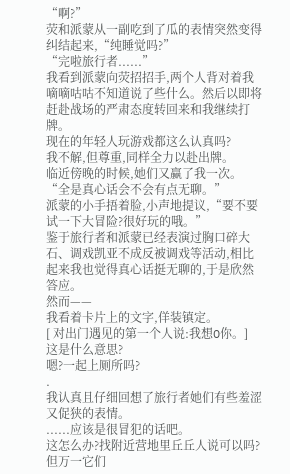“啊?”
荧和派蒙从一副吃到了瓜的表情突然变得纠结起来,“纯睡觉吗?”
“完啦旅行者......”
我看到派蒙向荧招招手,两个人背对着我嘀嘀咕咕不知道说了些什么。然后以即将赶赴战场的严肃态度转回来和我继续打牌。
现在的年轻人玩游戏都这么认真吗?
我不解,但尊重,同样全力以赴出牌。
临近傍晚的时候,她们又赢了我一次。
“全是真心话会不会有点无聊。”
派蒙的小手捂着脸,小声地提议,“要不要试一下大冒险?很好玩的哦。”
鉴于旅行者和派蒙已经表演过胸口碎大石、调戏凯亚不成反被调戏等活动,相比起来我也觉得真心话挺无聊的,于是欣然答应。
然而——
我看着卡片上的文字,佯装镇定。
[ 对出门遇见的第一个人说:我想O你。]
这是什么意思?
嗯?一起上厕所吗?
.
我认真且仔细回想了旅行者她们有些羞涩又促狭的表情。
......应该是很冒犯的话吧。
这怎么办?找附近营地里丘丘人说可以吗?但万一它们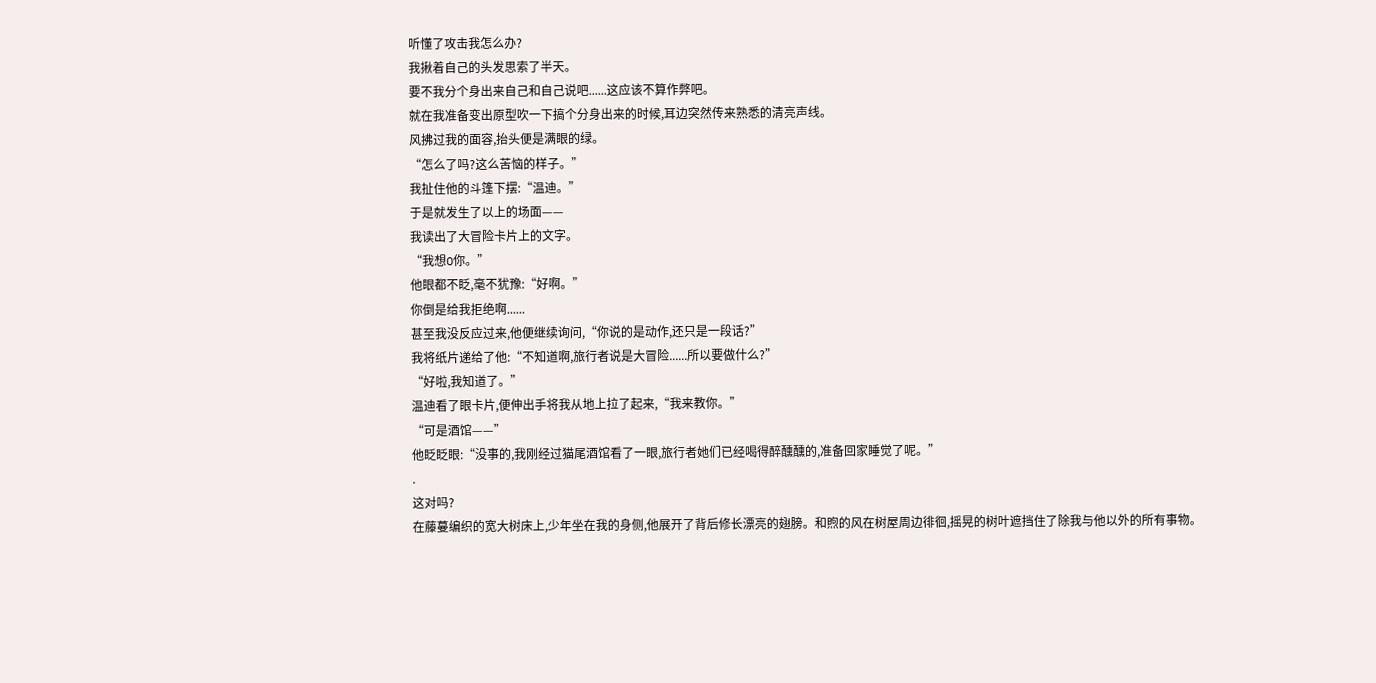听懂了攻击我怎么办?
我揪着自己的头发思索了半天。
要不我分个身出来自己和自己说吧......这应该不算作弊吧。
就在我准备变出原型吹一下搞个分身出来的时候,耳边突然传来熟悉的清亮声线。
风拂过我的面容,抬头便是满眼的绿。
“怎么了吗?这么苦恼的样子。”
我扯住他的斗篷下摆:“温迪。”
于是就发生了以上的场面——
我读出了大冒险卡片上的文字。
“我想O你。”
他眼都不眨,毫不犹豫:“好啊。”
你倒是给我拒绝啊......
甚至我没反应过来,他便继续询问,“你说的是动作,还只是一段话?”
我将纸片递给了他:“不知道啊,旅行者说是大冒险......所以要做什么?”
“好啦,我知道了。”
温迪看了眼卡片,便伸出手将我从地上拉了起来,“我来教你。”
“可是酒馆——”
他眨眨眼:“没事的,我刚经过猫尾酒馆看了一眼,旅行者她们已经喝得醉醺醺的,准备回家睡觉了呢。”
.
这对吗?
在藤蔓编织的宽大树床上,少年坐在我的身侧,他展开了背后修长漂亮的翅膀。和煦的风在树屋周边徘徊,摇晃的树叶遮挡住了除我与他以外的所有事物。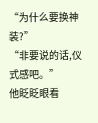“为什么要换神装?”
“非要说的话,仪式感吧。”
他眨眨眼看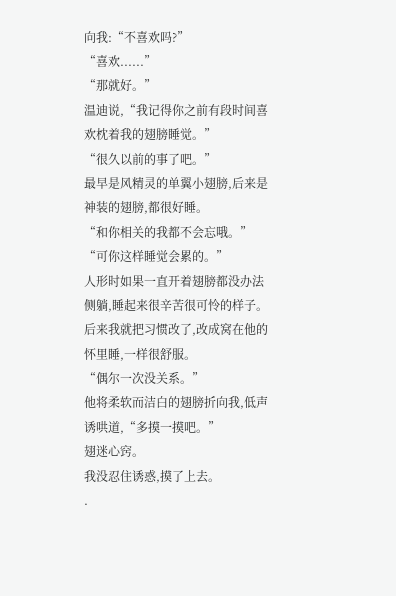向我:“不喜欢吗?”
“喜欢......”
“那就好。”
温迪说,“我记得你之前有段时间喜欢枕着我的翅膀睡觉。”
“很久以前的事了吧。”
最早是风精灵的单翼小翅膀,后来是神装的翅膀,都很好睡。
“和你相关的我都不会忘哦。”
“可你这样睡觉会累的。”
人形时如果一直开着翅膀都没办法侧躺,睡起来很辛苦很可怜的样子。后来我就把习惯改了,改成窝在他的怀里睡,一样很舒服。
“偶尔一次没关系。”
他将柔软而洁白的翅膀折向我,低声诱哄道,“多摸一摸吧。”
翅迷心窍。
我没忍住诱惑,摸了上去。
.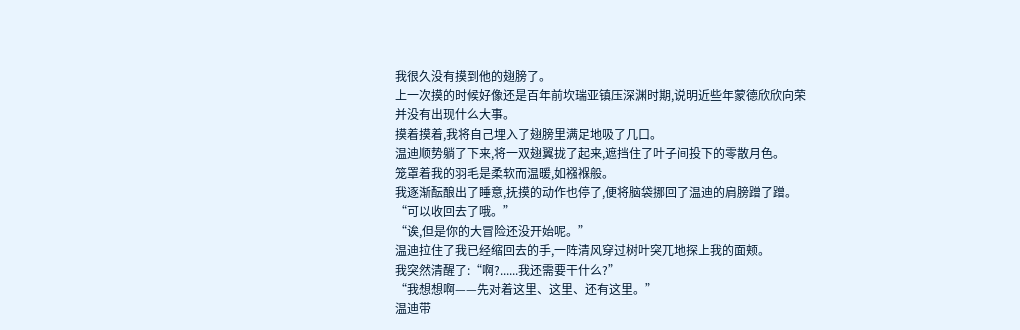我很久没有摸到他的翅膀了。
上一次摸的时候好像还是百年前坎瑞亚镇压深渊时期,说明近些年蒙德欣欣向荣并没有出现什么大事。
摸着摸着,我将自己埋入了翅膀里满足地吸了几口。
温迪顺势躺了下来,将一双翅翼拢了起来,遮挡住了叶子间投下的零散月色。
笼罩着我的羽毛是柔软而温暖,如襁褓般。
我逐渐酝酿出了睡意,抚摸的动作也停了,便将脑袋挪回了温迪的肩膀蹭了蹭。
“可以收回去了哦。”
“诶,但是你的大冒险还没开始呢。”
温迪拉住了我已经缩回去的手,一阵清风穿过树叶突兀地探上我的面颊。
我突然清醒了:“啊?......我还需要干什么?”
“我想想啊——先对着这里、这里、还有这里。”
温迪带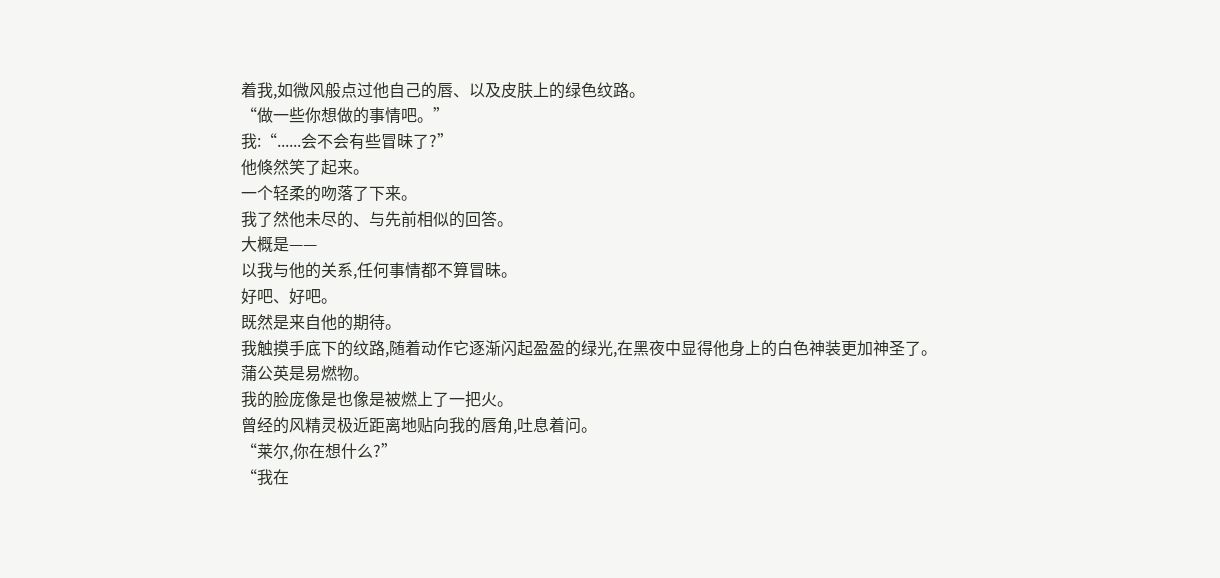着我,如微风般点过他自己的唇、以及皮肤上的绿色纹路。
“做一些你想做的事情吧。”
我:“......会不会有些冒昧了?”
他倏然笑了起来。
一个轻柔的吻落了下来。
我了然他未尽的、与先前相似的回答。
大概是——
以我与他的关系,任何事情都不算冒昧。
好吧、好吧。
既然是来自他的期待。
我触摸手底下的纹路,随着动作它逐渐闪起盈盈的绿光,在黑夜中显得他身上的白色神装更加神圣了。
蒲公英是易燃物。
我的脸庞像是也像是被燃上了一把火。
曾经的风精灵极近距离地贴向我的唇角,吐息着问。
“莱尔,你在想什么?”
“我在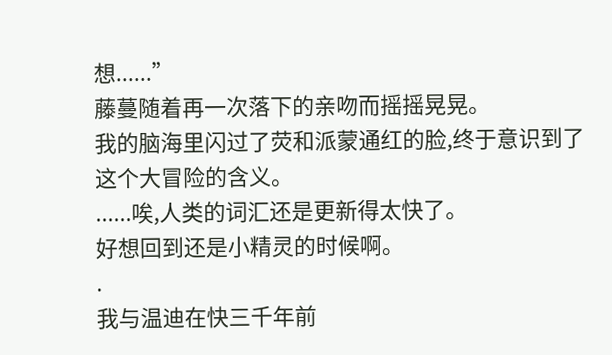想......”
藤蔓随着再一次落下的亲吻而摇摇晃晃。
我的脑海里闪过了荧和派蒙通红的脸,终于意识到了这个大冒险的含义。
......唉,人类的词汇还是更新得太快了。
好想回到还是小精灵的时候啊。
.
我与温迪在快三千年前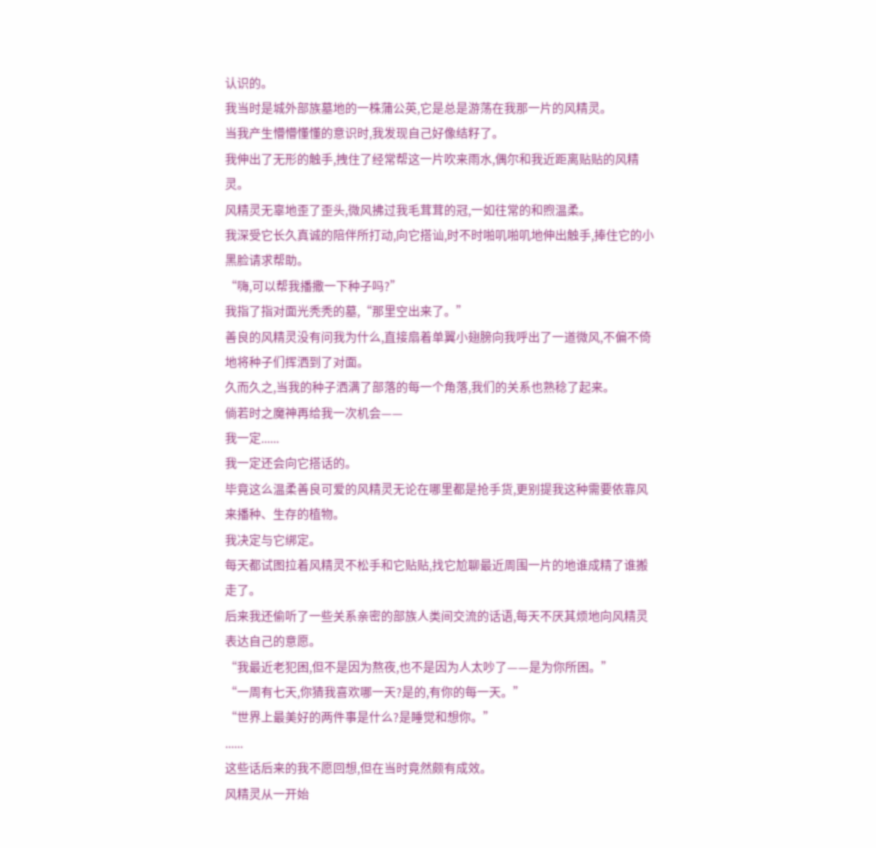认识的。
我当时是城外部族墓地的一株蒲公英,它是总是游荡在我那一片的风精灵。
当我产生懵懵懂懂的意识时,我发现自己好像结籽了。
我伸出了无形的触手,拽住了经常帮这一片吹来雨水,偶尔和我近距离贴贴的风精灵。
风精灵无辜地歪了歪头,微风拂过我毛茸茸的冠,一如往常的和煦温柔。
我深受它长久真诚的陪伴所打动,向它搭讪,时不时啪叽啪叽地伸出触手,捧住它的小黑脸请求帮助。
“嗨,可以帮我播撒一下种子吗?”
我指了指对面光秃秃的墓,“那里空出来了。”
善良的风精灵没有问我为什么,直接扇着单翼小翅膀向我呼出了一道微风,不偏不倚地将种子们挥洒到了对面。
久而久之,当我的种子洒满了部落的每一个角落,我们的关系也熟稔了起来。
倘若时之魔神再给我一次机会——
我一定......
我一定还会向它搭话的。
毕竟这么温柔善良可爱的风精灵无论在哪里都是抢手货,更别提我这种需要依靠风来播种、生存的植物。
我决定与它绑定。
每天都试图拉着风精灵不松手和它贴贴,找它尬聊最近周围一片的地谁成精了谁搬走了。
后来我还偷听了一些关系亲密的部族人类间交流的话语,每天不厌其烦地向风精灵表达自己的意愿。
“我最近老犯困,但不是因为熬夜,也不是因为人太吵了——是为你所困。”
“一周有七天,你猜我喜欢哪一天?是的,有你的每一天。”
“世界上最美好的两件事是什么?是睡觉和想你。”
......
这些话后来的我不愿回想,但在当时竟然颇有成效。
风精灵从一开始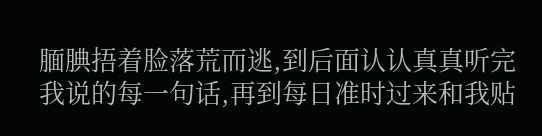腼腆捂着脸落荒而逃,到后面认认真真听完我说的每一句话,再到每日准时过来和我贴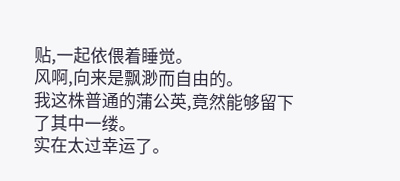贴,一起依偎着睡觉。
风啊,向来是飘渺而自由的。
我这株普通的蒲公英,竟然能够留下了其中一缕。
实在太过幸运了。